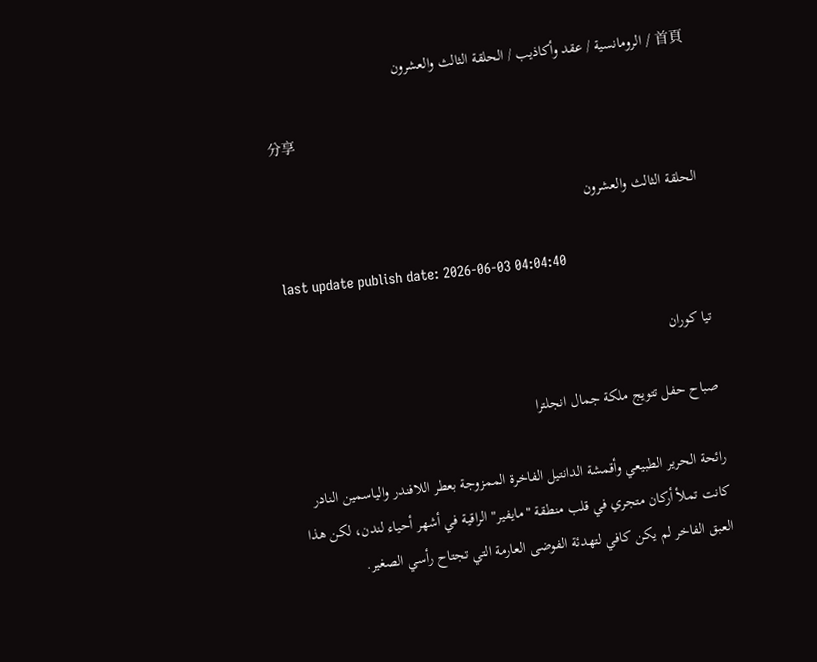首頁 / الرومانسية / عقد وأكاذيب / الحلقة الثالث والعشرون

分享

الحلقة الثالث والعشرون

last update publish date: 2026-06-03 04:04:40

تيا كوران

صباح حفل تتويج ملكة جمال انجلترا

رائحة الحرير الطبيعي وأقمشة الدانتيل الفاخرة الممزوجة بعطر اللافندر والياسمين النادر كانت تملأ أركان متجري في قلب منطقة "مايفير" الراقية في أشهر أحياء لندن، لكن هذا العبق الفاخر لم يكن كافي لتهدئة الفوضى العارمة التي تجتاح رأسي الصغير.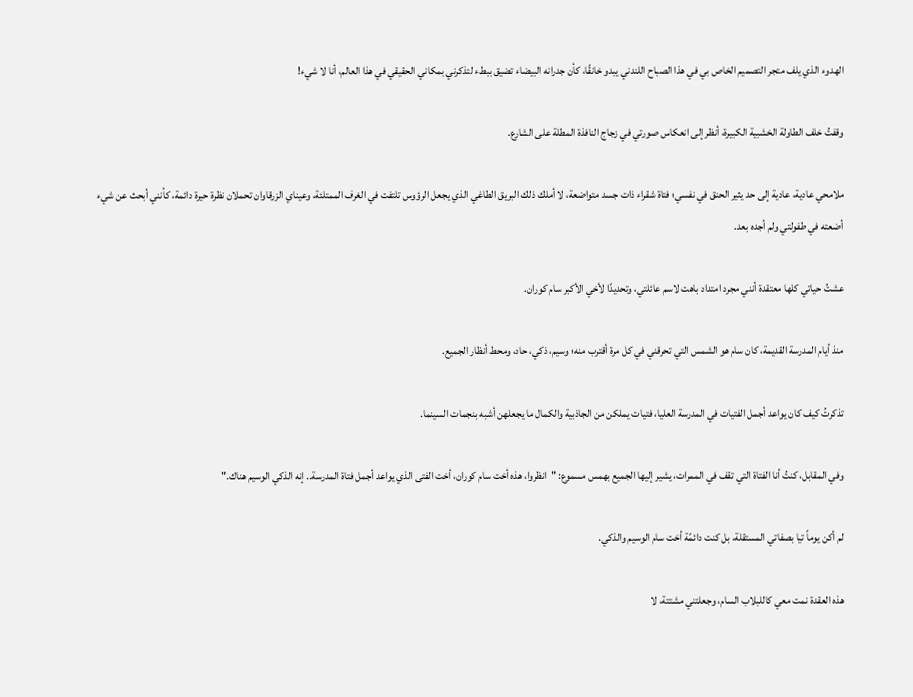الهدوء الذي يلف متجر التصميم الخاص بي في هذا الصباح اللندني يبدو خانقًا، كأن جدرانه البيضاء تضيق ببطء لتذكرني بمكاني الحقيقي في هذا العالم، أنا لا شيء!

وقفتُ خلف الطاولة الخشبية الكبيرة، أنظر إلى انعكاس صورتي في زجاج النافذة المطلة على الشارع.

ملامحي عادية، عادية إلى حد يثير الحنق في نفسي؛ فتاة شقراء ذات جسد متواضعة، لا أملك ذلك البريق الطاغي الذي يجعل الرؤوس تلتفت في الغرف الممتلئة، وعيناي الزرقاوان تحملان نظرة حيرة دائمة، كأنني أبحث عن شيء أضعته في طفولتي ولم أجده بعد.

عشتُ حياتي كلها معتقدة أنني مجرد امتداد باهت لاسم عائلتي، وتحديدًا لأخي الأكبر سام كوران.

منذ أيام المدرسة القديمة، كان سام هو الشمس التي تحرقني في كل مرة أقترب منه؛ وسيم، ذكي، حاد، ومحط أنظار الجميع.

تذكرتُ كيف كان يواعد أجمل الفتيات في المدرسة العليا، فتيات يملكن من الجاذبية والكمال ما يجعلهن أشبه بنجمات السينما.

وفي المقابل، كنتُ أنا الفتاة التي تقف في الممرات، يشير إليها الجميع بهمس مسموع: "انظروا، هذه أخت سام كوران، أخت الفتى الذي يواعد أجمل فتاة المدرسة.. إنه الذكي الوسيم هناك."

لم أكن يوماً تيا بصفاتي المستقلة، بل كنت دائمًة أخت سام الوسيم والذكي.

هذه العقدة نمت معي كاللبلاب السام، وجعلتني مشتتة، لا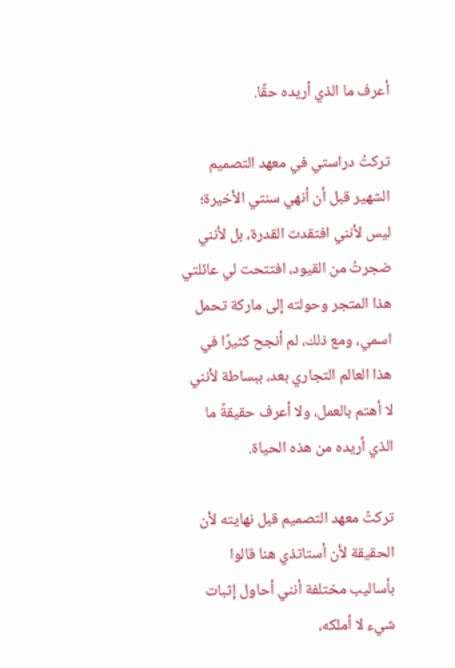أعرف ما الذي أريده حقًا.

تركتُ دراستي في معهد التصميم الشهير قبل أن أنهي سنتي الأخيرة؛ ليس لأنني افتقدت القدرة، بل لأنني ضجرتُ من القيود، افتتحت لي عائلتي هذا المتجر وحولته إلى ماركة تحمل اسمي، ومع ذلك، لم أنجح كثيرًا في هذا العالم التجاري بعد، ببساطة لأنني لا أهتم بالعمل، ولا أعرف حقيقةً ما الذي أريده من هذه الحياة.

تركتُ معهد التصميم قبل نهايته لأن الحقيقة لأن أستاتذي هنا قالوا بأساليب مختلفة أنني أحاول إثبات شيء لا أملكه،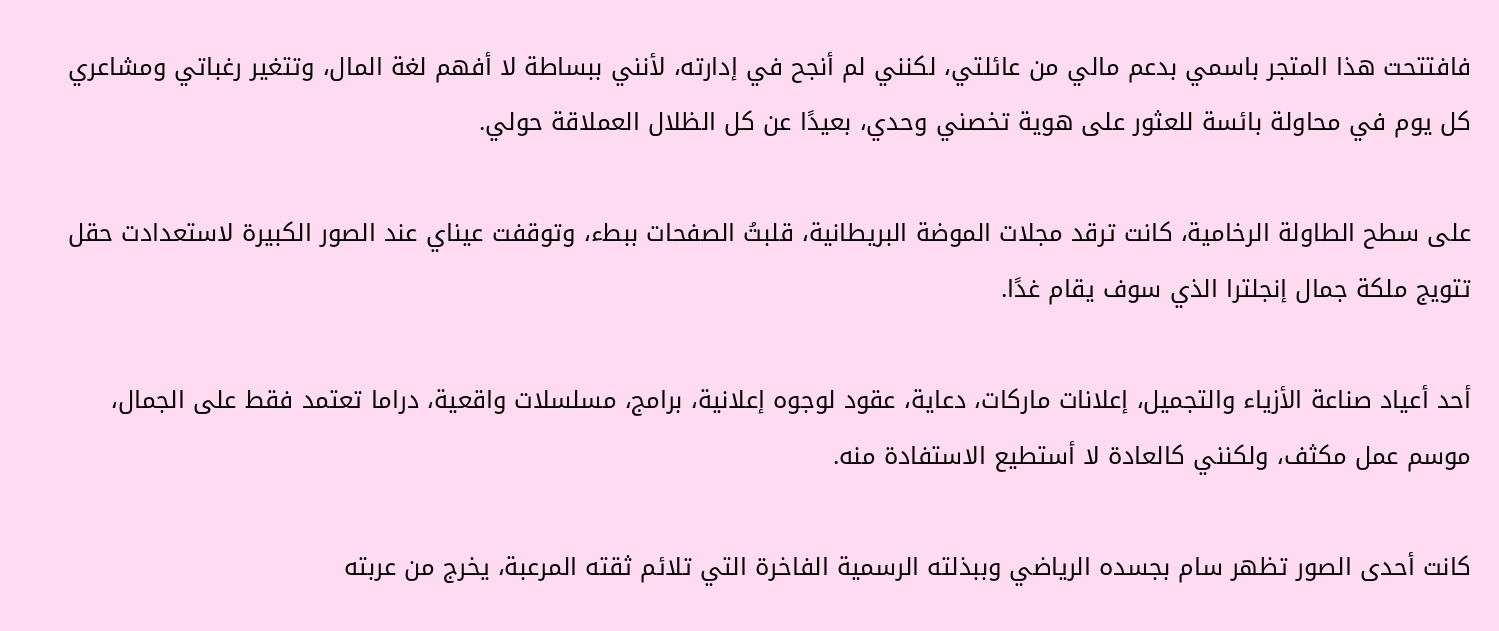فافتتحت هذا المتجر باسمي بدعم مالي من عائلتي، لكنني لم أنجح في إدارته، لأنني ببساطة لا أفهم لغة المال، وتتغير رغباتي ومشاعري كل يوم في محاولة بائسة للعثور على هوية تخصني وحدي، بعيدًا عن كل الظلال العملاقة حولي.

على سطح الطاولة الرخامية، كانت ترقد مجلات الموضة البريطانية، قلبتُ الصفحات ببطء، وتوقفت عيناي عند الصور الكبيرة لاستعدادت حقل تتويج ملكة جمال إنجلترا الذي سوف يقام غدًا.

أحد أعياد صناعة الأزياء والتجميل، إعلانات ماركات، دعاية، عقود لوجوه إعلانية، برامج، مسلسلات واقعية، دراما تعتمد فقط على الجمال، موسم عمل مكثف، ولكنني كالعادة لا أستطيع الاستفادة منه.

كانت أحدى الصور تظهر سام بجسده الرياضي وببذلته الرسمية الفاخرة التي تلائم ثقته المرعبة، يخرج من عربته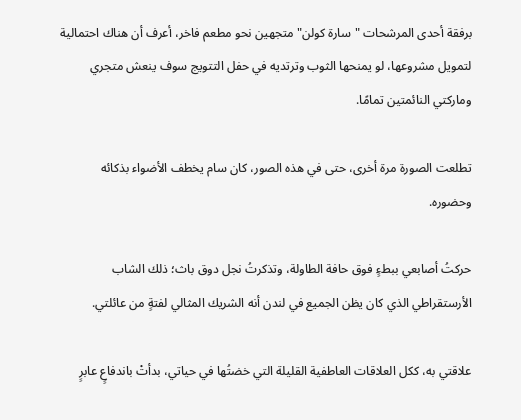برفقة أحدى المرشحات "سارة كولن" متجهين نحو مطعم فاخر، أعرف أن هناك احتمالية لتمويل مشروعها، لو يمنحها الثوب وترتديه في حفل التتويج سوف ينعش متجري وماركتي النائمتين تمامًا.

تطلعت الصورة مرة أخرى، حتى في هذه الصور، كان سام يخطف الأضواء بذكائه وحضوره.

حركتُ أصابعي ببطءٍ فوق حافة الطاولة، وتذكرتُ نجل دوق باث؛ ذلك الشاب الأرستقراطي الذي كان يظن الجميع في لندن أنه الشريك المثالي لفتةٍ من عائلتي.

علاقتي به، ككل العلاقات العاطفية القليلة التي خضتُها في حياتي، بدأتْ باندفاعٍ عابرٍ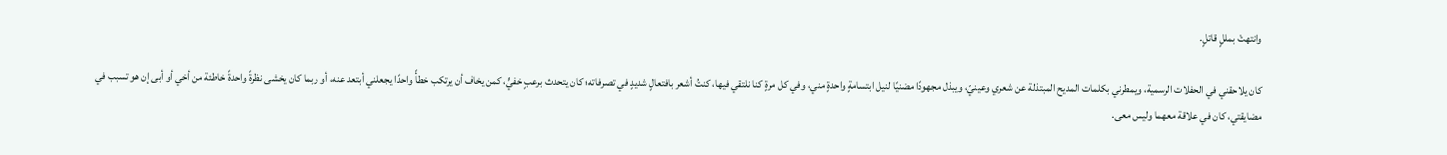وانتهتْ بمللٍ قاتلٍ.

كان يلاحقني في الحفلات الرسمية، ويمطرني بكلمات المديح المبتذلة عن شعري وعينيّ، ويبذل مجهودًا مضنيًا لنيل ابتسامةٍ واحدةٍ مني، وفي كل مرةٍ كنا نلتقي فيها، كنتُ أشعر بافتعالٍ شديدٍ في تصرفاته؛ كان يتحدث برعبٍ خفيٍّ، كمن يخاف أن يرتكب خطأً واحدًا يجعلني أبتعد عنه، أو ربما كان يخشى نظرةً واحدةً خاطئة من أخي أو أبى إن هو تسبب في مضايقتي، كان في علاقة معهما وليس معى.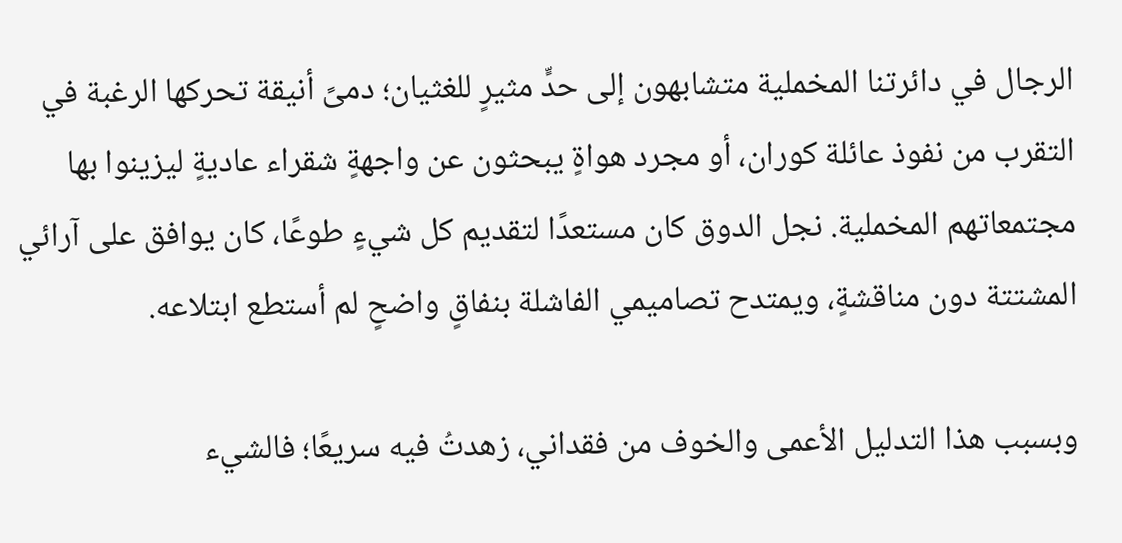الرجال في دائرتنا المخملية متشابهون إلى حدٍّ مثيرٍ للغثيان؛ دمىً أنيقة تحركها الرغبة في التقرب من نفوذ عائلة كوران، أو مجرد هواةٍ يبحثون عن واجهةٍ شقراء عاديةٍ ليزينوا بها مجتمعاتهم المخملية. نجل الدوق كان مستعدًا لتقديم كل شيءٍ طوعًا، كان يوافق على آرائي المشتتة دون مناقشةٍ، ويمتدح تصاميمي الفاشلة بنفاقٍ واضحٍ لم أستطع ابتلاعه.

وبسبب هذا التدليل الأعمى والخوف من فقداني، زهدتُ فيه سريعًا؛ فالشيء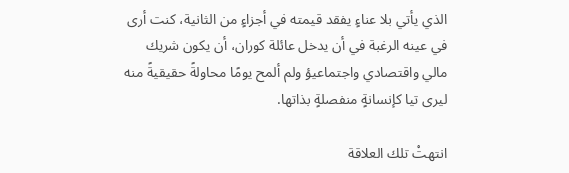الذي يأتي بلا عناءٍ يفقد قيمته في أجزاءٍ من الثانية، كنت أرى في عينه الرغبة في أن يدخل عائلة كوران، أن يكون شريك مالي واقتصادي واجتماعيؤ ولم ألمح يومًا محاولةً حقيقيةً منه ليرى تيا كإنسانةٍ منفصلةٍ بذاتها.

انتهتْ تلك العلاقة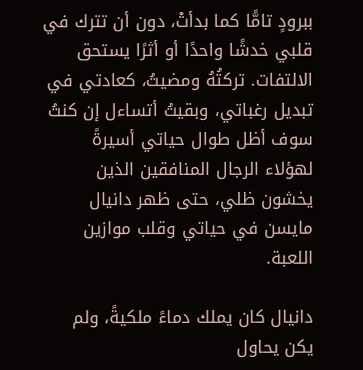ببرودٍ تامًّا كما بدأتْ، دون أن تترك في قلبي خدشًا واحدًا أو أثرًا يستحق الالتفات. تركتُهُ ومضيتُ، كعادتي في تبديل رغباتي، وبقيتُ أتساءل إن كنتُ سوف أظل طوال حياتي أسيرةً لهؤلاء الرجال المنافقين الذين يخشون ظلي، حتى ظهر دانيال مايسن في حياتي وقلب موازين اللعبة.

دانيال كان يملك دماءً ملكيةً، ولم يكن يحاول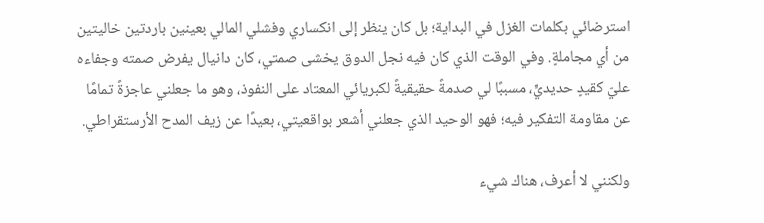استرضائي بكلمات الغزل في البداية؛ بل كان ينظر إلى انكساري وفشلي المالي بعينين باردتين خاليتين من أي مجاملةٍ. وفي الوقت الذي كان فيه نجل الدوق يخشى صمتي، كان دانيال يفرض صمته وجفاءه عليّ كقيدٍ حديديٍّ، مسببًا لي صدمةً حقيقيةً لكبريائي المعتاد على النفوذ، وهو ما جعلني عاجزةً تمامًا عن مقاومة التفكير فيه؛ فهو الوحيد الذي جعلني أشعر بواقعيتي، بعيدًا عن زيف المدح الأرستقراطي.

ولكنني لا أعرف، هناك شيء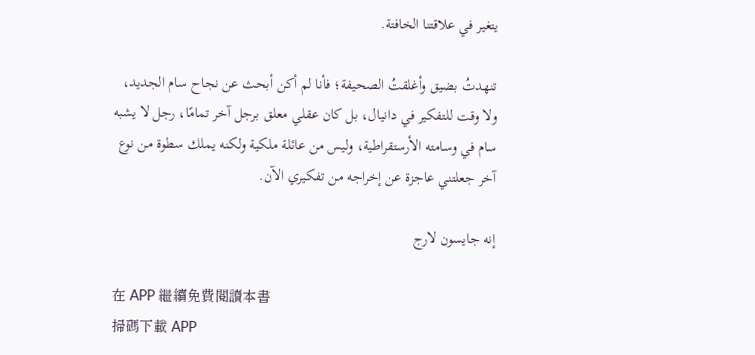يتغير في علاقتنا الخافتة.

تنهدتُ بضيق وأغلقتُ الصحيفة؛ فأنا لم أكن أبحث عن نجاح سام الجديد، ولا وقت للتفكير في دانيال، بل كان عقلي معلق برجل آخر تمامًا، رجل لا يشبه سام في وسامته الأرستقراطية، وليس من عائلة ملكية ولكنه يملك سطوة من نوع آخر جعلتني عاجزة عن إخراجه من تفكيري الآن.

إنه جايسون لارج

在 APP 繼續免費閱讀本書
掃碼下載 APP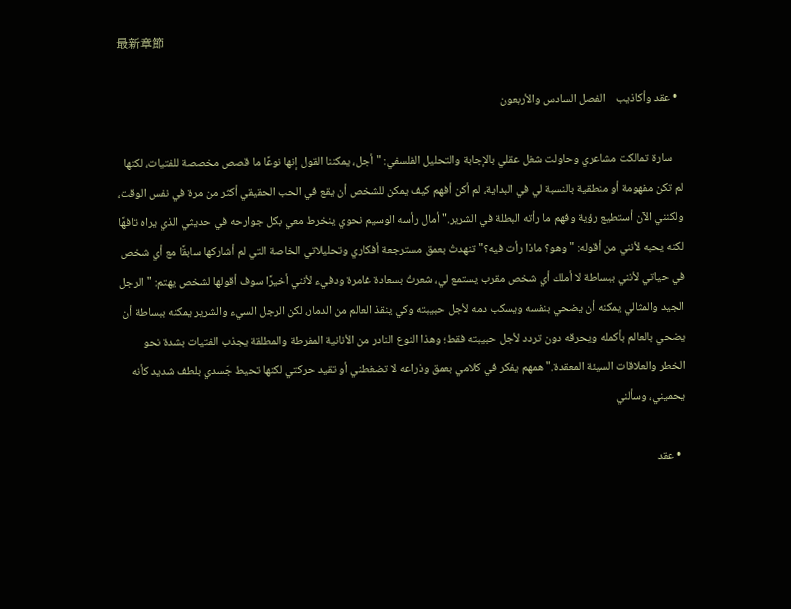最新章節

  • عقد وأكاذيب    الفصل السادس والأربعون

    سارة تمالكت مشاعري وحاولت شغل عقلي بالإجابة والتحليل الفلسفي: "أجل، يمكننا القول إنها نوعًا ما قصص مخصصة للفتيات، لكنها لم تكن مفهومة أو منطقية بالنسبة لي في البداية، لم أكن أفهم كيف يمكن للشخص أن يقع في الحب الحقيقي أكثر من مرة في نفس الوقت، ولكنني الآن أستطيع رؤية وفهم ما رأته البطلة في الشرير." أمال رأسه الوسيم نحوي ينخرط معي بكل جوارحه في حديثي الذي يراه تافهًا لكنه يحبه لأنني من أقوله: "وهو؟ ماذا رأت فيه؟" تنهدتُ بعمق مسترجعة أفكاري وتحليلاتي الخاصة التي لم أشاركها سابقًا مع أي شخص في حياتي لأنني ببساطة لا أملك أي شخص مقرب يستمع لي، شعرتُ بسعادة غامرة ودفيء لأنني أخيرًا سوف أقولها لشخص يهتم: "الرجل الجيد والمثالي يمكنه أن يضحي بنفسه ويسكب دمه لأجل حبيبته وكي ينقذ العالم من الدمار، لكن الرجل السيء والشرير يمكنه ببساطة أن يضحي بالعالم بأكمله ويحرقه دون تردد لأجل حبيبته فقط؛ وهذا النوع النادر من الأنانية المفرطة والمطلقة يجذب الفتيات بشدة نحو الخطر والعلاقات السيئة المعقدة." همهم يفكر في كلامي بعمق وذراعه لا تضغطني أو تقيد حركتي لكنها تحيط جَسدي بلطف شديد كأنه يحميني، وسألني

  • عقد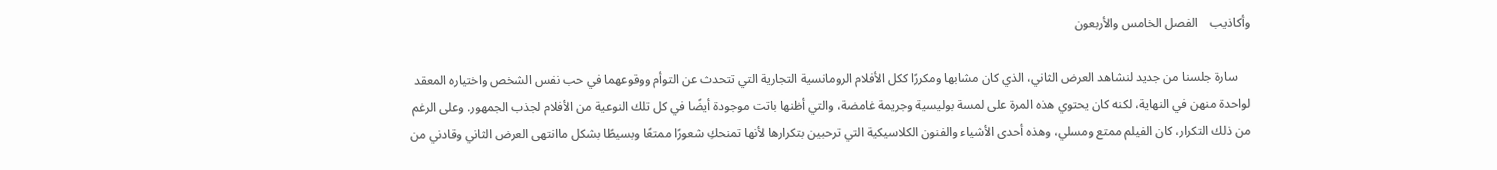وأكاذيب    الفصل الخامس والأربعون

    سارة جلسنا من جديد لنشاهد العرض الثاني، الذي كان مشابها ومكررًا ككل الأفلام الرومانسية التجارية التي تتحدث عن التوأم ووقوعهما في حب نفس الشخص واختياره المعقد لواحدة منهن في النهاية، لكنه كان يحتوي هذه المرة على لمسة بوليسية وجريمة غامضة، والتي أظنها باتت موجودة أيضًا في كل تلك النوعية من الأفلام لجذب الجمهور. وعلى الرغم من ذلك التكرار، كان الفيلم ممتع ومسلي، وهذه أحدى الأشياء والفنون الكلاسيكية التي ترحبين بتكرارها لأنها تمنحكِ شعورًا ممتعًا وبسيطًا بشكل ماانتهى العرض الثاني وقادني من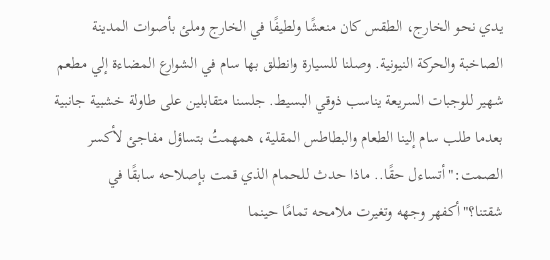يدي نحو الخارج، الطقس كان منعشًا ولطيفًا في الخارج وملئ بأصوات المدينة الصاخبة والحركة النيونية. وصلنا للسيارة وانطلق بها سام في الشوارع المضاءة إلي مطعم شهير للوجبات السريعة يناسب ذوقي البسيط. جلسنا متقابلين على طاولة خشبية جانبية بعدما طلب سام إلينا الطعام والبطاطس المقلية، همهمتُ بتساؤل مفاجئ لأكسر الصمت:"أتساءل حقًا.. ماذا حدث للحمام الذي قمت بإصلاحه سابقًا في شقتنا؟"أكفهر وجهه وتغيرت ملامحه تمامًا حينما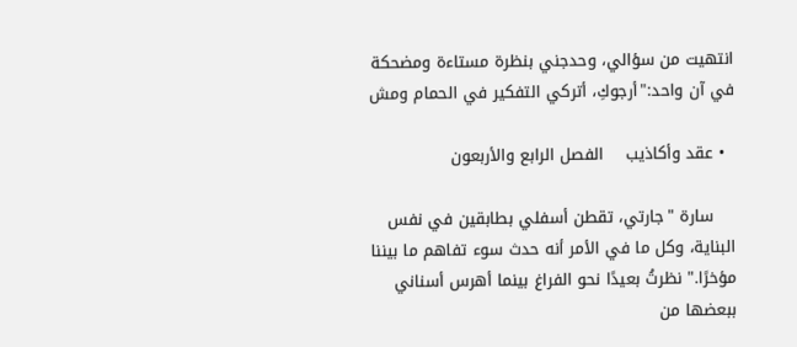انتهيت من سؤالي، وحدجني بنظرة مستاءة ومضحكة في آن واحد:"أرجوكِ، أتركي التفكير في الحمام ومش

  • عقد وأكاذيب    الفصل الرابع والأربعون

    سارة "جارتي، تقطن أسفلي بطابقين في نفس البناية، وكل ما في الأمر أنه حدث سوء تفاهم ما بيننا مؤخرًا." نظرتُ بعيدًا نحو الفراغ بينما أهرس أسناني ببعضها من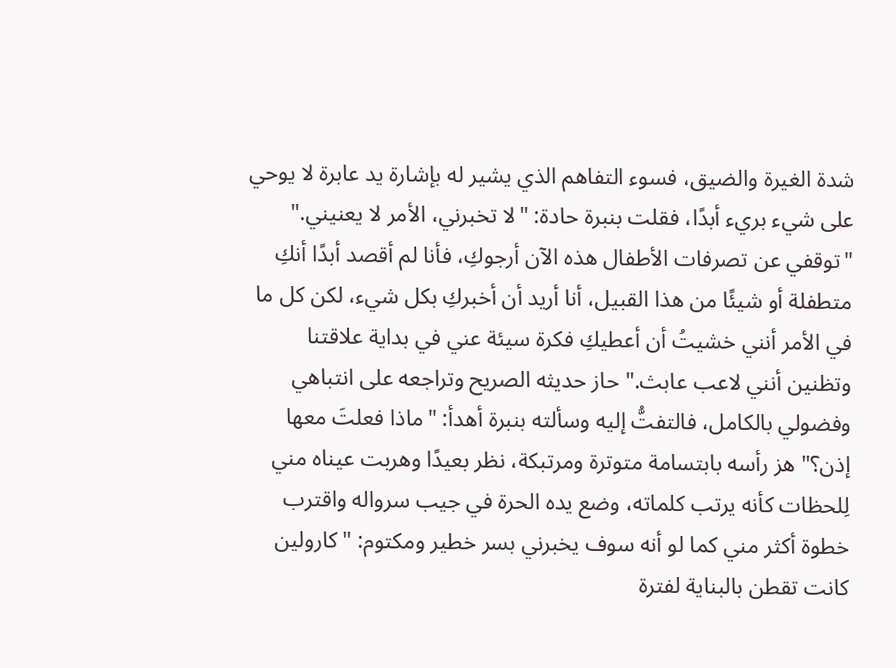شدة الغيرة والضيق، فسوء التفاهم الذي يشير له بإشارة يد عابرة لا يوحي على شيء بريء أبدًا، فقلت بنبرة حادة: "لا تخبرني، الأمر لا يعنيني." "توقفي عن تصرفات الأطفال هذه الآن أرجوكِ، فأنا لم أقصد أبدًا أنكِ متطفلة أو شيئًا من هذا القبيل، أنا أريد أن أخبركِ بكل شيء، لكن كل ما في الأمر أنني خشيتُ أن أعطيكِ فكرة سيئة عني في بداية علاقتنا وتظنين أنني لاعب عابث." حاز حديثه الصريح وتراجعه على انتباهي وفضولي بالكامل، فالتفتُّ إليه وسألته بنبرة أهدأ: "ماذا فعلتَ معها إذن؟" هز رأسه بابتسامة متوترة ومرتبكة، نظر بعيدًا وهربت عيناه مني لِلحظات كأنه يرتب كلماته، وضع يده الحرة في جيب سرواله واقترب خطوة أكثر مني كما لو أنه سوف يخبرني بسر خطير ومكتوم: "كارولين كانت تقطن بالبناية لفترة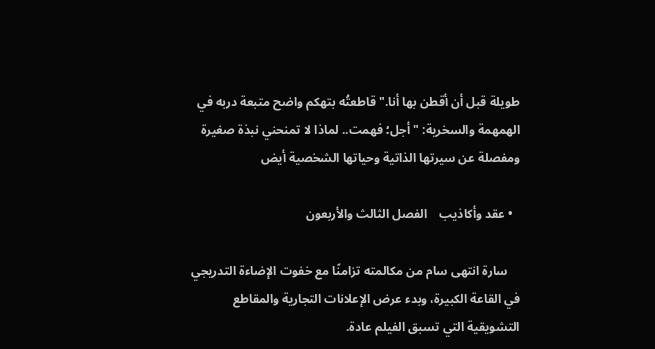طويلة قبل أن أقطن بها أنا." قاطعتُه بتهكم واضح متبعة دربه في الهمهمة والسخرية: "أجل؛ فهمت.. لماذا لا تمنحني نبذة صغيرة ومفصلة عن سيرتها الذاتية وحياتها الشخصية أيض

  • عقد وأكاذيب    الفصل الثالث والأربعون

    سارة انتهى سام من مكالمته تزامنًا مع خفوت الإضاءة التدريجي في القاعة الكبيرة، وبدء عرض الإعلانات التجارية والمقاطع التشويقية التي تسبق الفيلم عادة.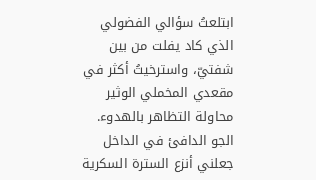ابتلعتُ سؤالي الفضولي الذي كاد يفلت من بين شفتيّ، واسترخيتُ أكثر في مقعدي المخملي الوثير محاولة التظاهر بالهدوء. الجو الدافئ في الداخل جعلني أنزع السترة السكرية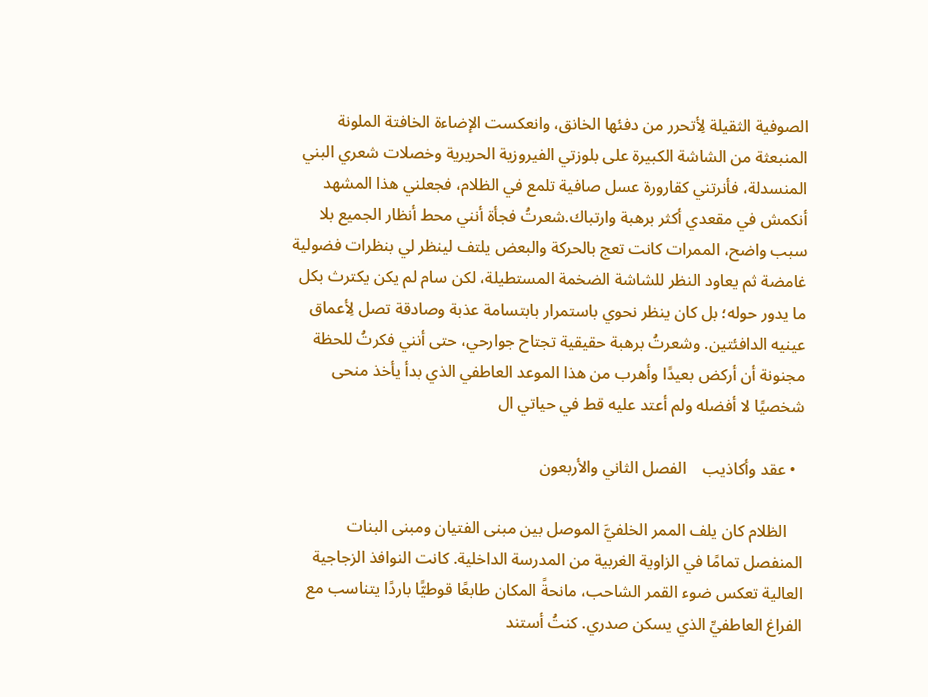الصوفية الثقيلة لِأتحرر من دفئها الخانق، وانعكست الإضاءة الخافتة الملونة المنبعثة من الشاشة الكبيرة على بلوزتي الفيروزية الحريرية وخصلات شعري البني المنسدلة، فأنرتني كقارورة عسل صافية تلمع في الظلام، فجعلني هذا المشهد أنكمش في مقعدي أكثر برهبة وارتباك.شعرتُ فجأة أنني محط أنظار الجميع بلا سبب واضح، الممرات كانت تعج بالحركة والبعض يلتف لينظر لي بنظرات فضولية غامضة ثم يعاود النظر للشاشة الضخمة المستطيلة، لكن سام لم يكن يكترث بكل ما يدور حوله؛ بل كان ينظر نحوي باستمرار بابتسامة عذبة وصادقة تصل لِأعماق عينيه الدافئتين. وشعرتُ برهبة حقيقية تجتاح جوارحي، حتى أنني فكرتُ للحظة مجنونة أن أركض بعيدًا وأهرب من هذا الموعد العاطفي الذي بدأ يأخذ منحى شخصيًا لا أفضله ولم أعتد عليه قط في حياتي ال

  • عقد وأكاذيب    الفصل الثاني والأربعون

    الظلام كان يلف الممر الخلفيَّ الموصل بين مبنى الفتيان ومبنى البنات المنفصل تمامًا في الزاوية الغربية من المدرسة الداخلية. كانت النوافذ الزجاجية العالية تعكس ضوء القمر الشاحب، مانحةً المكان طابعًا قوطيًّا باردًا يتناسب مع الفراغ العاطفيِّ الذي يسكن صدري. كنتُ أستند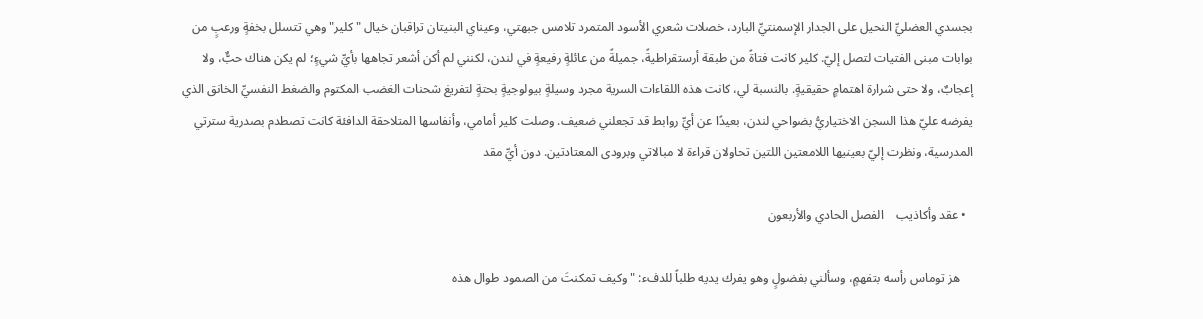بجسدي العضليِّ النحيل على الجدار الإسمنتيِّ البارد، خصلات شعري الأسود المتمرد تلامس جبهتي، وعيناي البنيتان تراقبان خيال "كلير" وهي تتسلل بخفةٍ ورعبٍ من بوابات مبنى الفتيات لتصل إليّ. كلير كانت فتاةً من طبقة أرستقراطيةً، جميلةً من عائلةٍ رفيعةٍ في لندن، لكنني لم أكن أشعر تجاهها بأيِّ شيءٍ؛ لم يكن هناك حبٌّ، ولا إعجابٌ، ولا حتى شرارة اهتمامٍ حقيقيةٍ. بالنسبة لي، كانت هذه اللقاءات السرية مجرد وسيلةٍ بيولوجيةٍ بحتةٍ لتفريغ شحنات الغضب المكتوم والضغط النفسيِّ الخانق الذي يفرضه عليّ هذا السجن الاختياريُّ بضواحي لندن، بعيدًا عن أيِّ روابط قد تجعلني ضعيف. وصلت كلير أمامي، وأنفاسها المتلاحقة الدافئة كانت تصطدم بصدرية سترتي المدرسية، ونظرت إليّ بعينيها اللامعتين اللتين تحاولان قراءة لا مبالاتي وبرودى المعتادتين. دون أيِّ مقد

  • عقد وأكاذيب    الفصل الحادي والأربعون

    هز توماس رأسه بتفهمٍ، وسألني بفضولٍ وهو يفرك يديه طلباً للدفء: "وكيف تمكنتَ من الصمود طوال هذه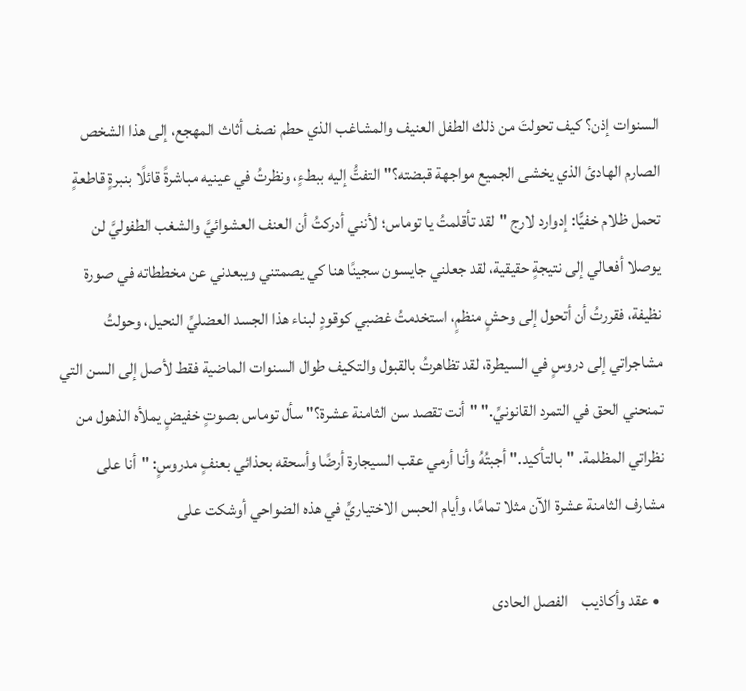السنوات إذن؟ كيف تحولتَ من ذلك الطفل العنيف والمشاغب الذي حطم نصف أثاث المهجع، إلى هذا الشخص الصارم الهادئ الذي يخشى الجميع مواجهة قبضته؟" التفتُّ إليه ببطءٍ، ونظرتُ في عينيه مباشرةً قائلًا بنبرةٍ قاطعةٍ تحمل ظلام خفيًّا: إدوارد لارج "لقد تأقلمتُ يا توماس؛ لأنني أدركتُ أن العنف العشوائيَّ والشغب الطفوليَّ لن يوصلا أفعالي إلى نتيجةٍ حقيقية، لقد جعلني جايسون سجينًا هنا كي يصمتني ويبعدني عن مخططاته في صورة نظيفة، فقررتُ أن أتحول إلى وحشٍ منظمٍ، استخدمتُ غضبي كوقودٍ لبناء هذا الجسد العضليِّ النحيل، وحولتُ مشاجراتي إلى دروسٍ في السيطرة، لقد تظاهرتُ بالقبول والتكيف طوال السنوات الماضية فقط لأصل إلى السن التي تمنحني الحق في التمرد القانونيِّ." "أنت تقصد سن الثامنة عشرة؟" سأل توماس بصوتٍ خفيضٍ يملأه الذهول من نظراتي المظلمة. "بالتأكيد." أجبتُهُ وأنا أرمي عقب السيجارة أرضًا وأسحقه بحذائي بعنفٍ مدروسٍ: "أنا على مشارف الثامنة عشرة الآن مثلا تمامًا، وأيام الحبس الاختياريِّ في هذه الضواحي أوشكت على

  • عقد وأكاذيب    الفصل الحادى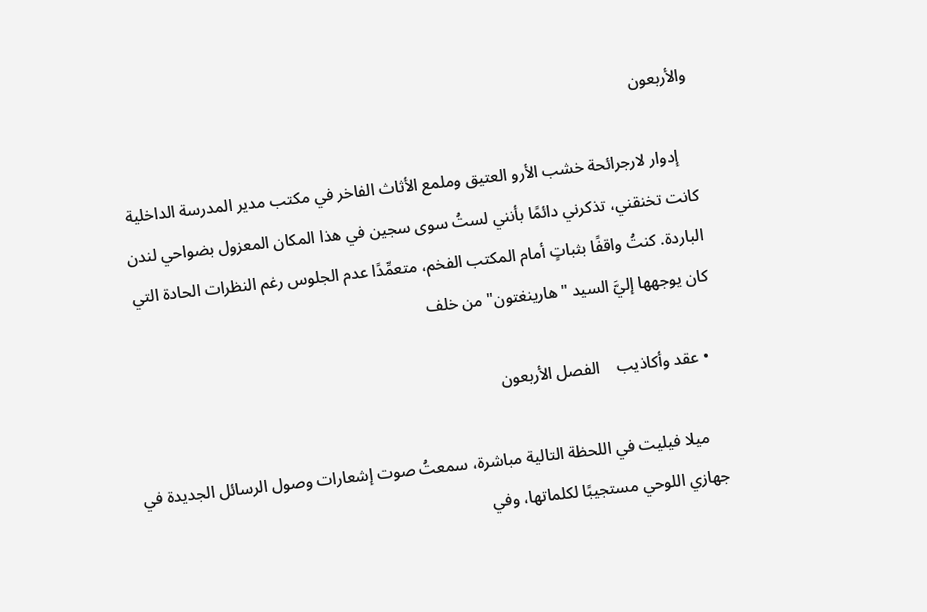والأربعون

    إدوار لارجرائحة خشب الأرو العتيق وملمع الأثاث الفاخر في مكتب مدير المدرسة الداخلية كانت تخنقني، تذكرني دائمًا بأنني لستُ سوى سجين في هذا المكان المعزول بضواحي لندن الباردة. كنتُ واقفًا بثباتٍ أمام المكتب الفخم، متعمِّدًا عدم الجلوس رغم النظرات الحادة التي كان يوجهها إليَّ السيد "هارينغتون" من خلف

  • عقد وأكاذيب    الفصل الأربعون

    ميلا فيليت في اللحظة التالية مباشرة، سمعتُ صوت إشعارات وصول الرسائل الجديدة في جهازي اللوحي مستجيبًا لكلماتها، وفي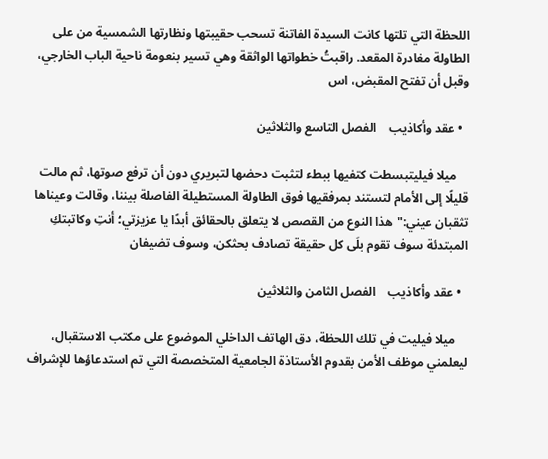اللحظة التي تلتها كانت السيدة الفاتنة تسحب حقيبتها ونظارتها الشمسية من على الطاولة مغادرة المقعد. راقبتُ خطواتها الواثقة وهي تسير بنعومة ناحية الباب الخارجي، وقبل أن تفتح المقبض، اس

  • عقد وأكاذيب    الفصل التاسع والثلاثين

    ميلا فيليتبسطت كتفيها ببطء لتثبت دحضها لتبريري دون أن ترفع صوتها، ثم مالت قليلًا إلى الأمام لتستند بمرفقيها فوق الطاولة المستطيلة الفاصلة بيننا، وقالت وعيناها تثقبان عيني:"هذا النوع من القصص لا يتعلق بالحقائق أبدًا يا عزيزتي؛ أنتِ وكاتبتكِ المبتدئة سوف تقوم بلَى كل حقيقة تصادف بحثكن، وسوف تضيفان

  • عقد وأكاذيب    الفصل الثامن والثلاثين

    ميلا فيليت في تلك اللحظة، دق الهاتف الداخلي الموضوع على مكتب الاستقبال، ليعلمني موظف الأمن بقدوم الأستاذة الجامعية المتخصصة التي تم استدعاؤها للإشراف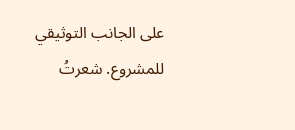على الجانب التوثيقي للمشروع. شعرتُ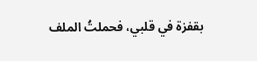بقفزة في قلبي، فحملتُ الملف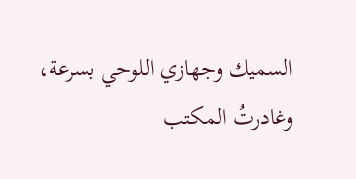السميك وجهازي اللوحي بسرعة، وغادرتُ المكتب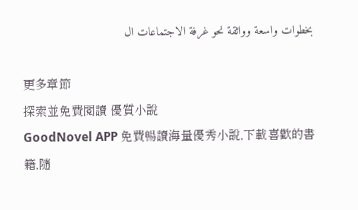بخطوات واسعة وواثقة نحو غرفة الاجتماعات ال

更多章節
探索並免費閱讀 優質小說
GoodNovel APP 免費暢讀海量優秀小說,下載喜歡的書籍,隨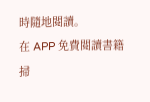時隨地閱讀。
在 APP 免費閱讀書籍
掃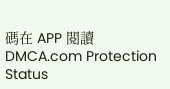碼在 APP 閱讀
DMCA.com Protection Status